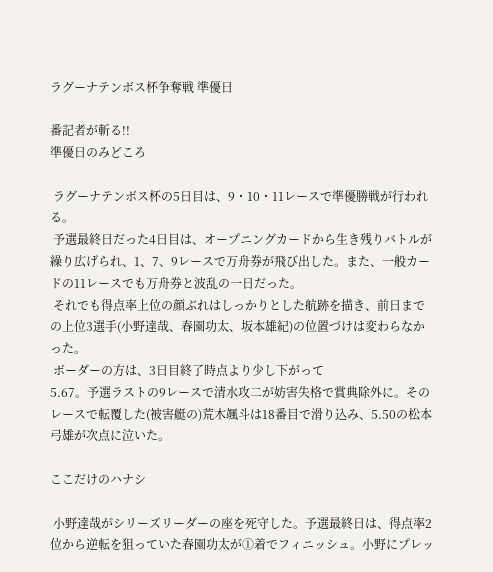ラグーナテンボス杯争奪戦 準優日

番記者が斬る!!
準優日のみどころ

 ラグーナテンボス杯の5日目は、9・10・11レースで準優勝戦が行われる。
 予選最終日だった4日目は、オープニングカードから生き残りバトルが繰り広げられ、1、7、9レースで万舟券が飛び出した。また、一般カードの11レースでも万舟券と波乱の一日だった。
 それでも得点率上位の顔ぶれはしっかりとした航跡を描き、前日までの上位3選手(小野達哉、春園功太、坂本雄紀)の位置づけは変わらなかった。
 ボーダーの方は、3日目終了時点より少し下がって
5.67。予選ラストの9レースで清水攻二が妨害失格で賞典除外に。そのレースで転覆した(被害艇の)荒木颯斗は18番目で滑り込み、5.50の松本弓雄が次点に泣いた。

ここだけのハナシ

 小野達哉がシリーズリーダーの座を死守した。予選最終日は、得点率2位から逆転を狙っていた春園功太が①着でフィニッシュ。小野にプレッ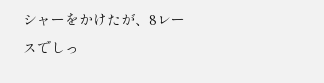シャーをかけたが、8レースでしっ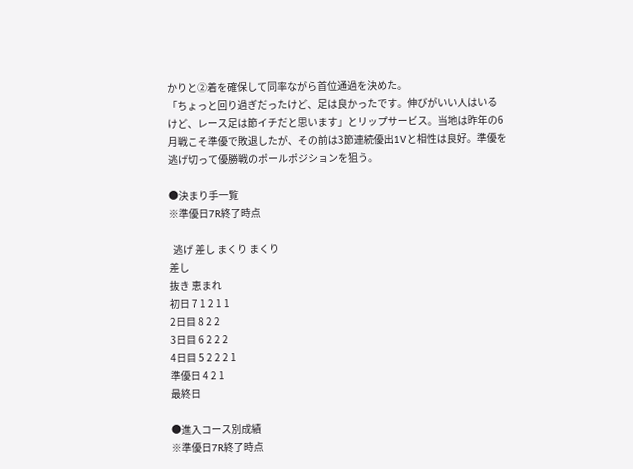かりと②着を確保して同率ながら首位通過を決めた。
「ちょっと回り過ぎだったけど、足は良かったです。伸びがいい人はいるけど、レース足は節イチだと思います」とリップサービス。当地は昨年の6月戦こそ準優で敗退したが、その前は3節連続優出1Vと相性は良好。準優を逃げ切って優勝戦のポールポジションを狙う。

●決まり手一覧
※準優日7R終了時点

  逃げ 差し まくり まくり
差し
抜き 恵まれ
初日 7 1 2 1 1
2日目 8 2 2
3日目 6 2 2 2
4日目 5 2 2 2 1
準優日 4 2 1
最終日

●進入コース別成績
※準優日7R終了時点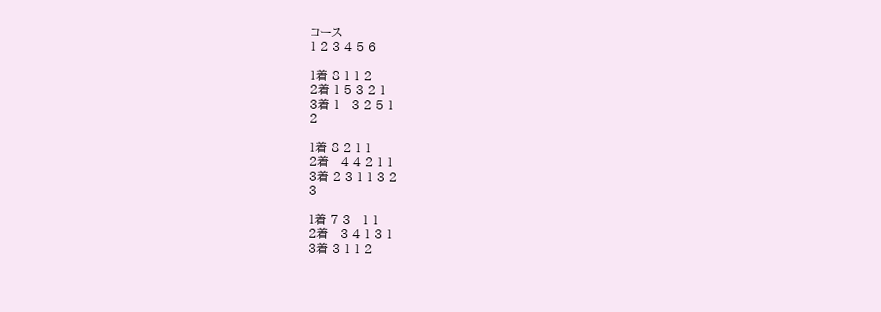コース
1 2 3 4 5 6

1着 8 1 1 2
2着 1 5 3 2 1
3着 1   3 2 5 1
2

1着 8 2 1 1
2着   4 4 2 1 1
3着 2 3 1 1 3 2
3

1着 7 3   1 1
2着   3 4 1 3 1
3着 3 1 1 2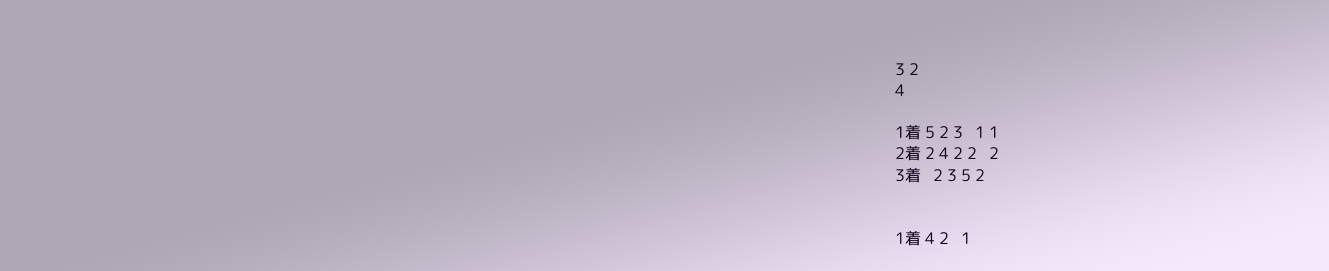3 2
4

1着 5 2 3   1 1
2着 2 4 2 2   2
3着   2 3 5 2


1着 4 2   1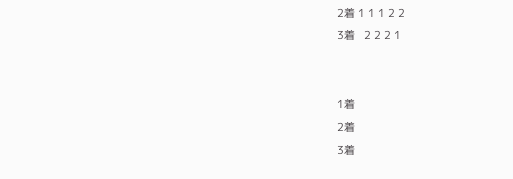2着 1 1 1 2 2
3着   2 2 2 1


1着
2着
3着